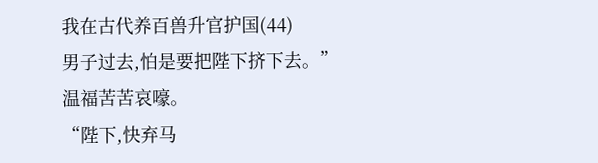我在古代养百兽升官护国(44)
男子过去,怕是要把陛下挤下去。”
温福苦苦哀嚎。
“陛下,快弃马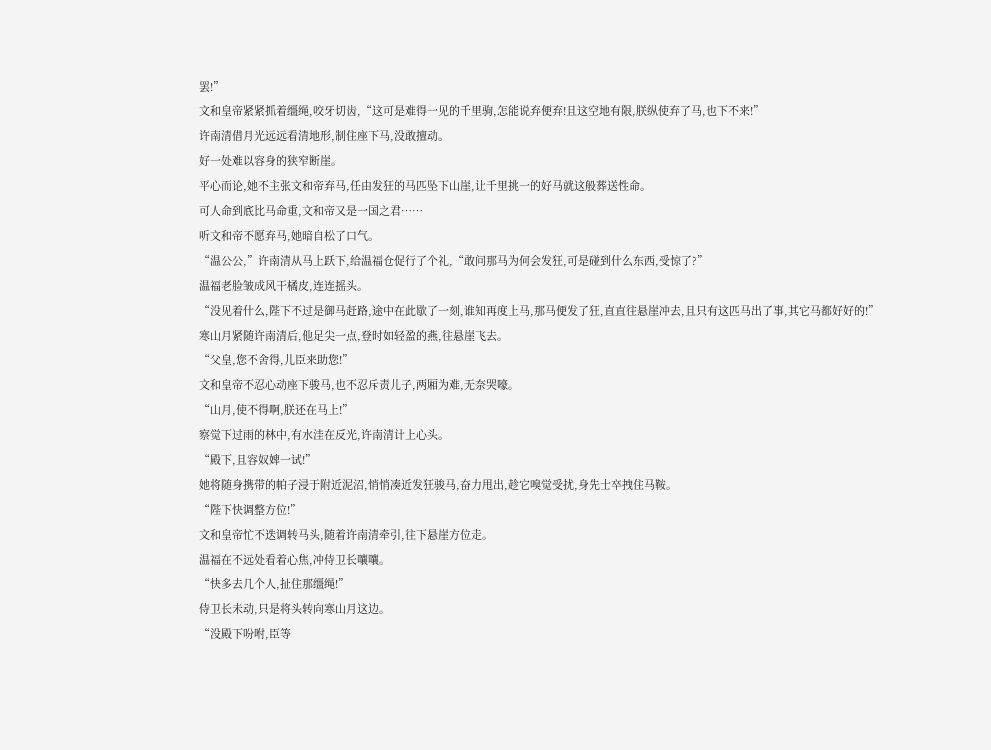罢!”
文和皇帝紧紧抓着缰绳,咬牙切齿,“这可是难得一见的千里驹,怎能说弃便弃!且这空地有限,朕纵使弃了马,也下不来!”
许南清借月光远远看清地形,制住座下马,没敢擅动。
好一处难以容身的狭窄断崖。
平心而论,她不主张文和帝弃马,任由发狂的马匹坠下山崖,让千里挑一的好马就这般葬送性命。
可人命到底比马命重,文和帝又是一国之君……
听文和帝不愿弃马,她暗自松了口气。
“温公公,”许南清从马上跃下,给温福仓促行了个礼,“敢问那马为何会发狂,可是碰到什么东西,受惊了?”
温福老脸皱成风干橘皮,连连摇头。
“没见着什么,陛下不过是御马赶路,途中在此歇了一刻,谁知再度上马,那马便发了狂,直直往悬崖冲去,且只有这匹马出了事,其它马都好好的!”
寒山月紧随许南清后,他足尖一点,登时如轻盈的燕,往悬崖飞去。
“父皇,您不舍得,儿臣来助您!”
文和皇帝不忍心动座下骏马,也不忍斥责儿子,两厢为难,无奈哭嚎。
“山月,使不得啊,朕还在马上!”
察觉下过雨的林中,有水洼在反光,许南清计上心头。
“殿下,且容奴婢一试!”
她将随身携带的帕子浸于附近泥沼,悄悄凑近发狂骏马,奋力甩出,趁它嗅觉受扰,身先士卒拽住马鞍。
“陛下快调整方位!”
文和皇帝忙不迭调转马头,随着许南清牵引,往下悬崖方位走。
温福在不远处看着心焦,冲侍卫长嚷嚷。
“快多去几个人,扯住那缰绳!”
侍卫长未动,只是将头转向寒山月这边。
“没殿下吩咐,臣等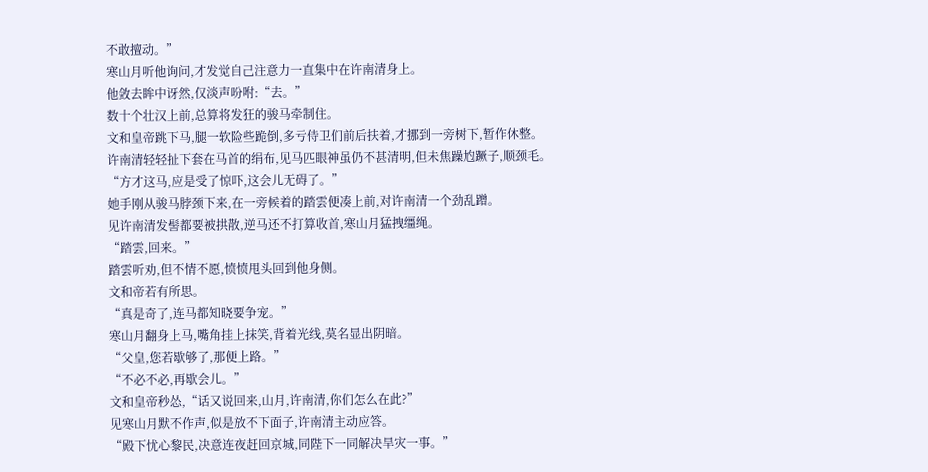不敢擅动。”
寒山月听他询问,才发觉自己注意力一直集中在许南清身上。
他敛去眸中讶然,仅淡声吩咐:“去。”
数十个壮汉上前,总算将发狂的骏马牵制住。
文和皇帝跳下马,腿一软险些跪倒,多亏侍卫们前后扶着,才挪到一旁树下,暂作休整。
许南清轻轻扯下套在马首的绢布,见马匹眼神虽仍不甚清明,但未焦躁尥蹶子,顺颈毛。
“方才这马,应是受了惊吓,这会儿无碍了。”
她手刚从骏马脖颈下来,在一旁候着的踏雲便凑上前,对许南清一个劲乱蹭。
见许南清发髻都要被拱散,逆马还不打算收首,寒山月猛拽缰绳。
“踏雲,回来。”
踏雲听劝,但不情不愿,愤愤甩头回到他身侧。
文和帝若有所思。
“真是奇了,连马都知晓要争宠。”
寒山月翻身上马,嘴角挂上抹笑,背着光线,莫名显出阴暗。
“父皇,您若歇够了,那便上路。”
“不必不必,再歇会儿。”
文和皇帝秒怂,“话又说回来,山月,许南清,你们怎么在此?”
见寒山月默不作声,似是放不下面子,许南清主动应答。
“殿下忧心黎民,决意连夜赶回京城,同陛下一同解决旱灾一事。”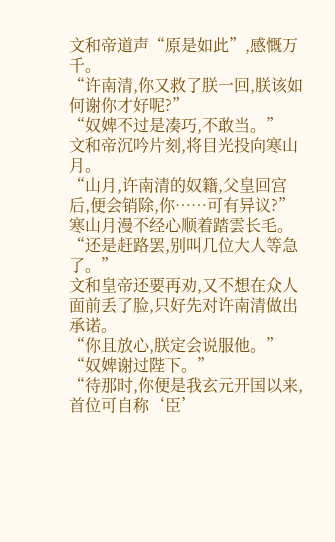文和帝道声“原是如此”,感慨万千。
“许南清,你又救了朕一回,朕该如何谢你才好呢?”
“奴婢不过是凑巧,不敢当。”
文和帝沉吟片刻,将目光投向寒山月。
“山月,许南清的奴籍,父皇回宫后,便会销除,你……可有异议?”
寒山月漫不经心顺着踏雲长毛。
“还是赶路罢,别叫几位大人等急了。”
文和皇帝还要再劝,又不想在众人面前丢了脸,只好先对许南清做出承诺。
“你且放心,朕定会说服他。”
“奴婢谢过陛下。”
“待那时,你便是我玄元开国以来,首位可自称‘臣’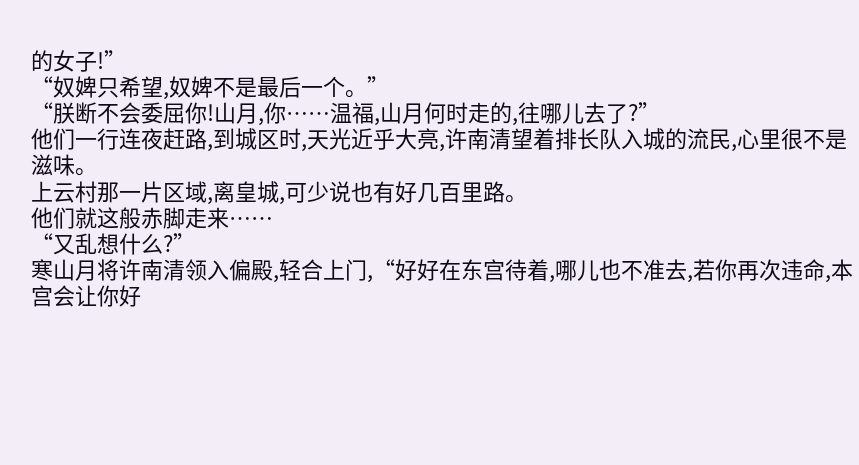的女子!”
“奴婢只希望,奴婢不是最后一个。”
“朕断不会委屈你!山月,你……温福,山月何时走的,往哪儿去了?”
他们一行连夜赶路,到城区时,天光近乎大亮,许南清望着排长队入城的流民,心里很不是滋味。
上云村那一片区域,离皇城,可少说也有好几百里路。
他们就这般赤脚走来……
“又乱想什么?”
寒山月将许南清领入偏殿,轻合上门,“好好在东宫待着,哪儿也不准去,若你再次违命,本宫会让你好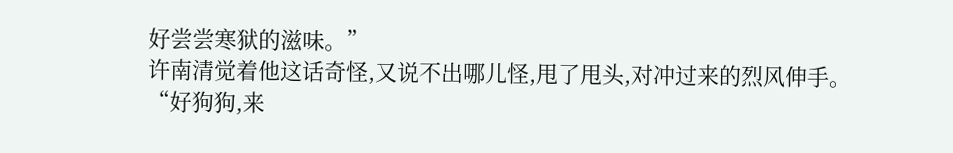好尝尝寒狱的滋味。”
许南清觉着他这话奇怪,又说不出哪儿怪,甩了甩头,对冲过来的烈风伸手。
“好狗狗,来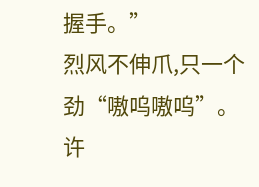握手。”
烈风不伸爪,只一个劲“嗷呜嗷呜”。
许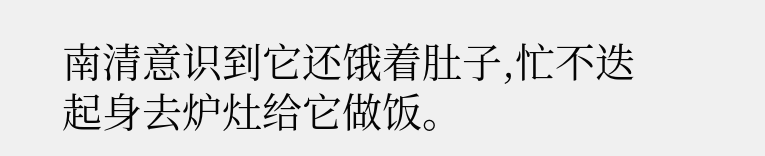南清意识到它还饿着肚子,忙不迭起身去炉灶给它做饭。